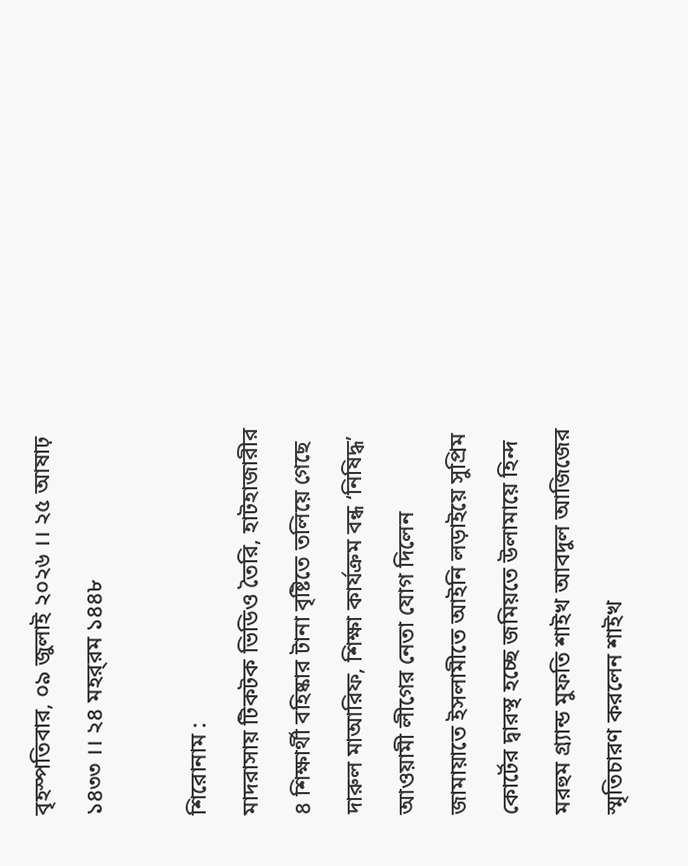বৃহস্পতিবার, ০৯ জুলাই ২০২৬ ।। ২৫ আষাঢ় ১৪৩৩ ।। ২৪ মহর্‌রম ১৪৪৮

শিরোনাম :
মাদরাসায় টিকটক ভিডিও তৈরি, হাটহাজারীর ৪ শিক্ষার্থী বহিষ্কার টানা বৃষ্টিতে তলিয়ে গেছে দারুল মাআরিফ, শিক্ষা কার্যক্রম বন্ধ ‘নিষিদ্ধ’ আওয়ামী লীগের নেতা যোগ দিলেন জামায়াতে ইসলামীতে আইনি লড়াইয়ে সুপ্রিম কোর্টের দ্বারস্থ হচ্ছে জমিয়তে উলামায়ে হিন্দ মরহুম গ্র্যান্ড মুফতি শাইখ আবদুল আজিজের স্মৃতিচারণ করলেন শাইখ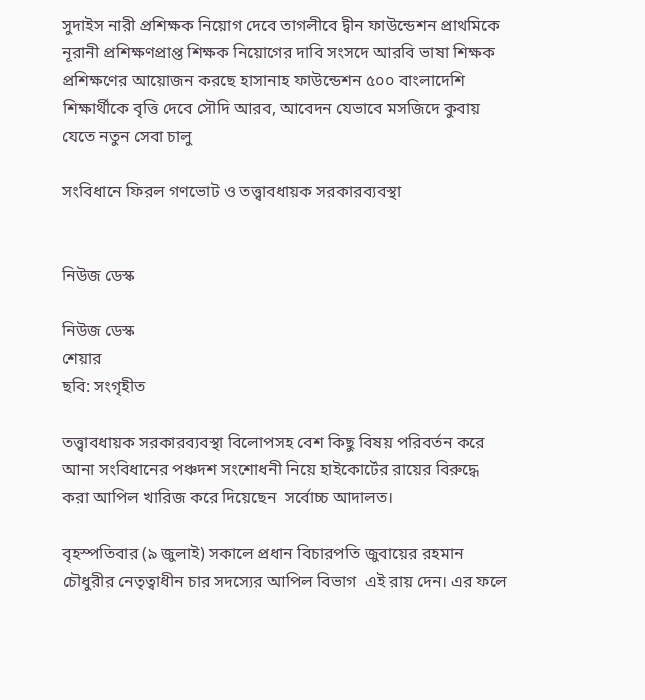সুদাইস নারী প্রশিক্ষক নিয়োগ দেবে তাগলীবে দ্বীন ফাউন্ডেশন প্রাথমিকে নূরানী প্রশিক্ষণপ্রাপ্ত শিক্ষক নিয়োগের দাবি সংসদে আরবি ভাষা শিক্ষক প্রশিক্ষণের আয়োজন করছে হাসানাহ ফাউন্ডেশন ৫০০ বাংলাদেশি শিক্ষার্থীকে বৃত্তি দেবে সৌদি আরব, আবেদন যেভাবে মসজিদে কুবায় যেতে নতুন সেবা চালু

সংবিধানে ফিরল গণভোট ও তত্ত্বাবধায়ক সরকারব্যবস্থা


নিউজ ডেস্ক

নিউজ ডেস্ক
শেয়ার
ছবি: সংগৃহীত

তত্ত্বাবধায়ক সরকারব্যবস্থা বিলোপসহ বেশ কিছু বিষয় পরিবর্তন করে আনা সংবিধানের পঞ্চদশ সংশোধনী নিয়ে হাইকোর্টের রায়ের বিরুদ্ধে করা আপিল খারিজ করে দিয়েছেন  সর্বোচ্চ আদালত।

বৃহস্পতিবার (৯ জুলাই) সকালে প্রধান বিচারপতি জুবায়ের রহমান চৌধুরীর নেতৃত্বাধীন চার সদস্যের আপিল বিভাগ  এই রায় দেন। এর ফলে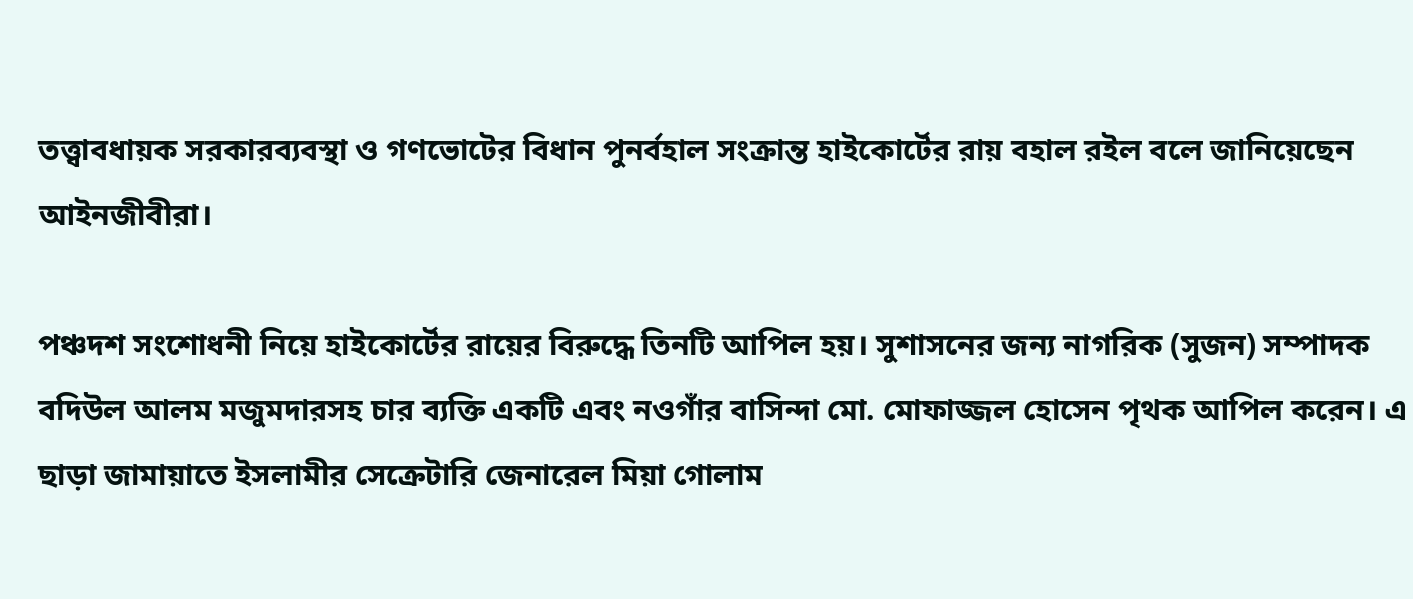তত্ত্বাবধায়ক সরকারব্যবস্থা ও গণভোটের বিধান পুনর্বহাল সংক্রান্ত হাইকোর্টের রায় বহাল রইল বলে জানিয়েছেন আইনজীবীরা।

পঞ্চদশ সংশোধনী নিয়ে হাইকোর্টের রায়ের বিরুদ্ধে তিনটি আপিল হয়। সুশাসনের জন্য নাগরিক (সুজন) সম্পাদক বদিউল আলম মজুমদারসহ চার ব্যক্তি একটি এবং নওগাঁর বাসিন্দা মো. মোফাজ্জল হোসেন পৃথক আপিল করেন। এ ছাড়া জামায়াতে ইসলামীর সেক্রেটারি জেনারেল মিয়া গোলাম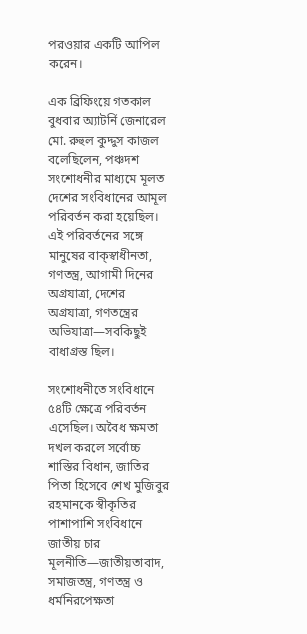পরওয়ার একটি আপিল করেন।

এক ব্রিফিংয়ে গতকাল বুধবার অ্যাটর্নি জেনারেল মো. রুহুল কুদ্দুস কাজল বলেছিলেন, পঞ্চদশ সংশোধনীর মাধ্যমে মূলত দেশের সংবিধানের আমূল পরিবর্তন করা হয়েছিল। এই পরিবর্তনের সঙ্গে মানুষের বাক্‌স্বাধীনতা, গণতন্ত্র, আগামী দিনের অগ্রযাত্রা, দেশের অগ্রযাত্রা, গণতন্ত্রের অভিযাত্রা—সবকিছুই বাধাগ্রস্ত ছিল।

সংশোধনীতে সংবিধানে ৫৪টি ক্ষেত্রে পরিবর্তন এসেছিল। অবৈধ ক্ষমতা দখল করলে সর্বোচ্চ শাস্তির বিধান, জাতির পিতা হিসেবে শেখ মুজিবুর রহমানকে স্বীকৃতির পাশাপাশি সংবিধানে জাতীয় চার মূলনীতি—জাতীয়তাবাদ, সমাজতন্ত্র, গণতন্ত্র ও ধর্মনিরপেক্ষতা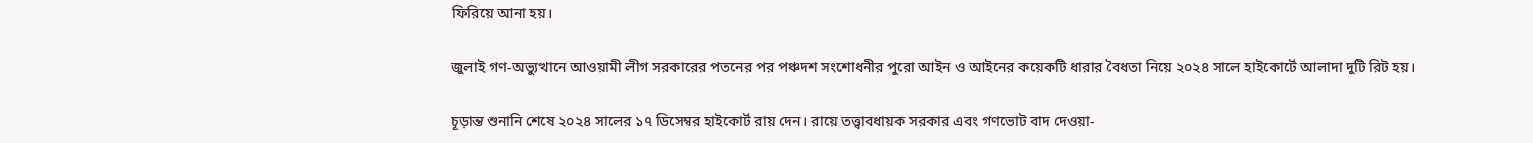ফিরিয়ে আনা হয়।

জুলাই গণ-অভ্যুত্থানে আওয়ামী লীগ সরকারের পতনের পর পঞ্চদশ সংশোধনীর পুরো আইন ও আইনের কয়েকটি ধারার বৈধতা নিয়ে ২০২৪ সালে হাইকোর্টে আলাদা দুটি রিট হয়।

চূড়ান্ত শুনানি শেষে ২০২৪ সালের ১৭ ডিসেম্বর হাইকোর্ট রায় দেন। রায়ে তত্ত্বাবধায়ক সরকার এবং গণভোট বাদ দেওয়া-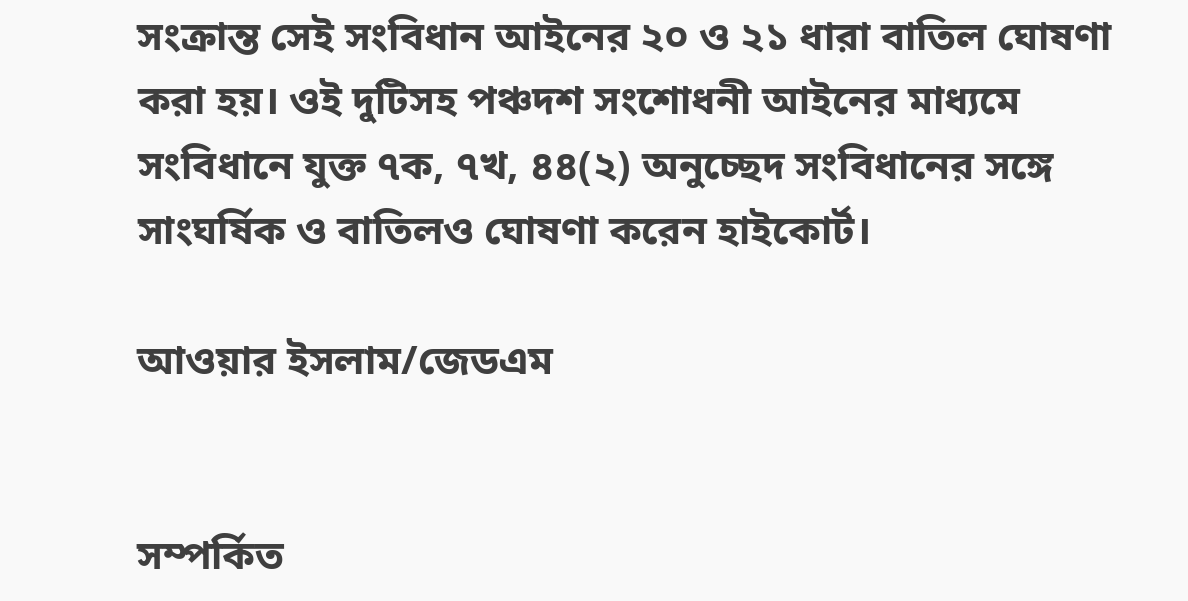সংক্রান্ত সেই সংবিধান আইনের ২০ ও ২১ ধারা বাতিল ঘোষণা করা হয়। ওই দুটিসহ পঞ্চদশ সংশোধনী আইনের মাধ্যমে সংবিধানে যুক্ত ৭ক, ৭খ, ৪৪(২) অনুচ্ছেদ সংবিধানের সঙ্গে সাংঘর্ষিক ও বাতিলও ঘোষণা করেন হাইকোর্ট।

আওয়ার ইসলাম/জেডএম


সম্পর্কিত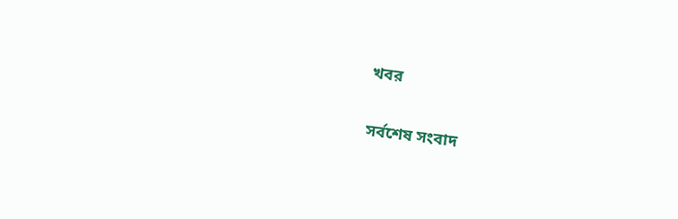খবর

সর্বশেষ সংবাদ